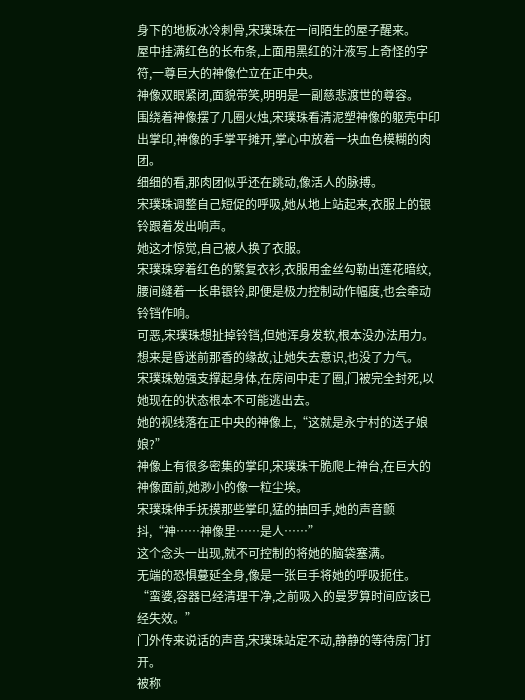身下的地板冰冷刺骨,宋璞珠在一间陌生的屋子醒来。
屋中挂满红色的长布条,上面用黑红的汁液写上奇怪的字符,一尊巨大的神像伫立在正中央。
神像双眼紧闭,面貌带笑,明明是一副慈悲渡世的尊容。
围绕着神像摆了几圈火烛,宋璞珠看清泥塑神像的躯壳中印出掌印,神像的手掌平摊开,掌心中放着一块血色模糊的肉团。
细细的看,那肉团似乎还在跳动,像活人的脉搏。
宋璞珠调整自己短促的呼吸,她从地上站起来,衣服上的银铃跟着发出响声。
她这才惊觉,自己被人换了衣服。
宋璞珠穿着红色的繁复衣衫,衣服用金丝勾勒出莲花暗纹,腰间缝着一长串银铃,即便是极力控制动作幅度,也会牵动铃铛作响。
可恶,宋璞珠想扯掉铃铛,但她浑身发软,根本没办法用力。
想来是昏迷前那香的缘故,让她失去意识,也没了力气。
宋璞珠勉强支撑起身体,在房间中走了圈,门被完全封死,以她现在的状态根本不可能逃出去。
她的视线落在正中央的神像上,“这就是永宁村的送子娘娘?”
神像上有很多密集的掌印,宋璞珠干脆爬上神台,在巨大的神像面前,她渺小的像一粒尘埃。
宋璞珠伸手抚摸那些掌印,猛的抽回手,她的声音颤抖,“神……神像里……是人……”
这个念头一出现,就不可控制的将她的脑袋塞满。
无端的恐惧蔓延全身,像是一张巨手将她的呼吸扼住。
“蛮婆,容器已经清理干净,之前吸入的曼罗算时间应该已经失效。”
门外传来说话的声音,宋璞珠站定不动,静静的等待房门打开。
被称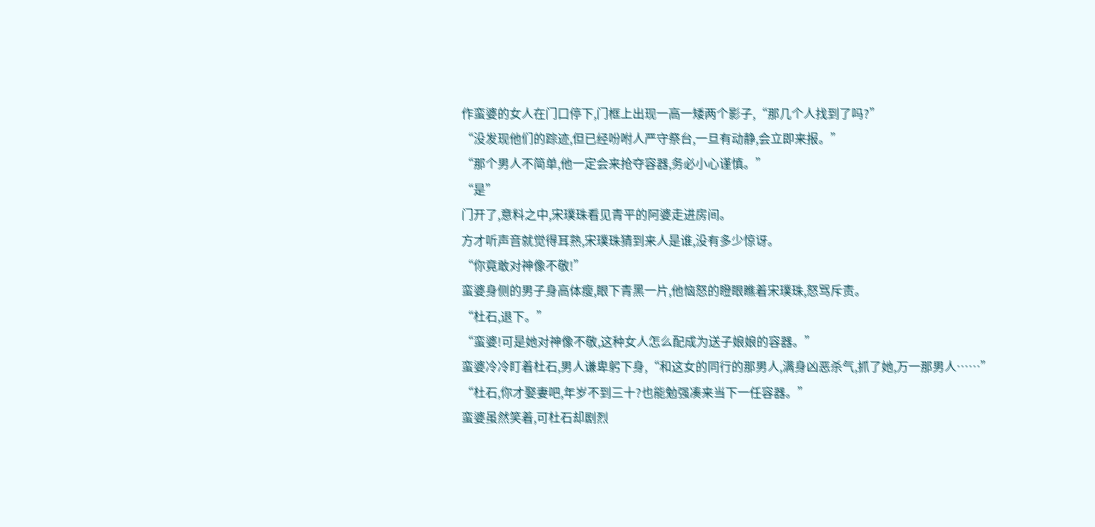作蛮婆的女人在门口停下,门框上出现一高一矮两个影子,“那几个人找到了吗?”
“没发现他们的踪迹,但已经吩咐人严守祭台,一旦有动静,会立即来报。”
“那个男人不简单,他一定会来抢夺容器,务必小心谨慎。”
“是”
门开了,意料之中,宋璞珠看见青平的阿婆走进房间。
方才听声音就觉得耳熟,宋璞珠猜到来人是谁,没有多少惊讶。
“你竟敢对神像不敬!”
蛮婆身侧的男子身高体瘦,眼下青黑一片,他恼怒的瞪眼瞧着宋璞珠,怒骂斥责。
“杜石,退下。”
“蛮婆!可是她对神像不敬,这种女人怎么配成为送子娘娘的容器。”
蛮婆冷冷盯着杜石,男人谦卑躬下身,“和这女的同行的那男人,满身凶恶杀气,抓了她,万一那男人……”
“杜石,你才娶妻吧,年岁不到三十?也能勉强凑来当下一任容器。”
蛮婆虽然笑着,可杜石却剧烈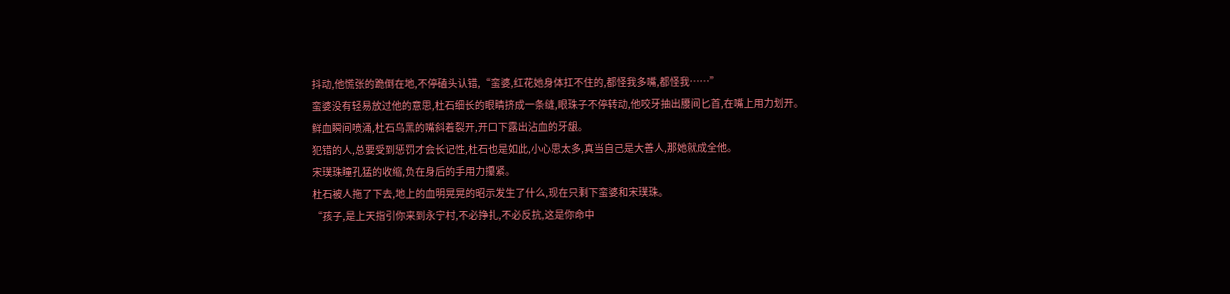抖动,他慌张的跪倒在地,不停磕头认错,“蛮婆,红花她身体扛不住的,都怪我多嘴,都怪我……”
蛮婆没有轻易放过他的意思,杜石细长的眼睛挤成一条缝,眼珠子不停转动,他咬牙抽出腰间匕首,在嘴上用力划开。
鲜血瞬间喷涌,杜石乌黑的嘴斜着裂开,开口下露出沾血的牙龈。
犯错的人,总要受到惩罚才会长记性,杜石也是如此,小心思太多,真当自己是大善人,那她就成全他。
宋璞珠瞳孔猛的收缩,负在身后的手用力攥紧。
杜石被人拖了下去,地上的血明晃晃的昭示发生了什么,现在只剩下蛮婆和宋璞珠。
“孩子,是上天指引你来到永宁村,不必挣扎,不必反抗,这是你命中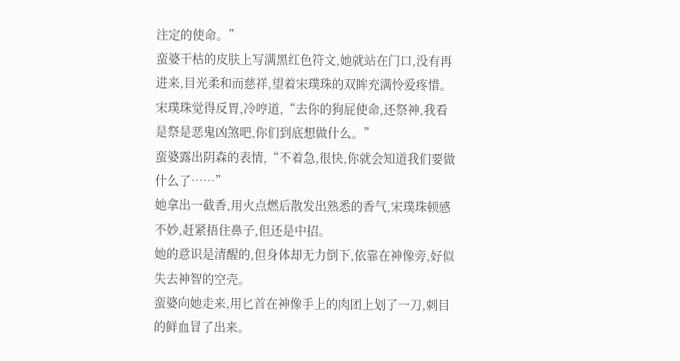注定的使命。”
蛮婆干枯的皮肤上写满黑红色符文,她就站在门口,没有再进来,目光柔和而慈祥,望着宋璞珠的双眸充满怜爱疼惜。
宋璞珠觉得反胃,冷哼道,“去你的狗屁使命,还祭神,我看是祭是恶鬼凶煞吧,你们到底想做什么。”
蛮婆露出阴森的表情,“不着急,很快,你就会知道我们要做什么了……”
她拿出一截香,用火点燃后散发出熟悉的香气,宋璞珠顿感不妙,赶紧捂住鼻子,但还是中招。
她的意识是清醒的,但身体却无力倒下,依靠在神像旁,好似失去神智的空壳。
蛮婆向她走来,用匕首在神像手上的肉团上划了一刀,刺目的鲜血冒了出来。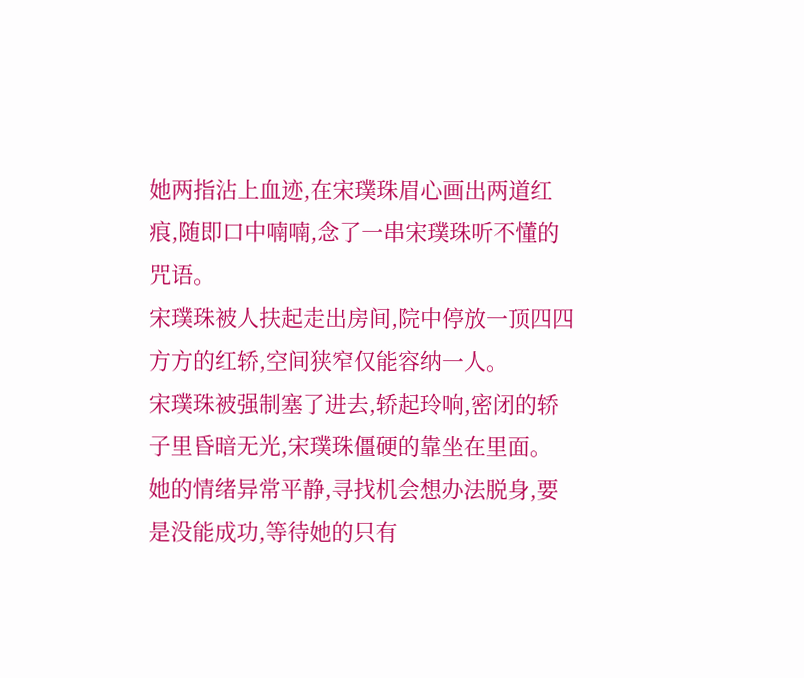她两指沾上血迹,在宋璞珠眉心画出两道红痕,随即口中喃喃,念了一串宋璞珠听不懂的咒语。
宋璞珠被人扶起走出房间,院中停放一顶四四方方的红轿,空间狭窄仅能容纳一人。
宋璞珠被强制塞了进去,轿起玲响,密闭的轿子里昏暗无光,宋璞珠僵硬的靠坐在里面。
她的情绪异常平静,寻找机会想办法脱身,要是没能成功,等待她的只有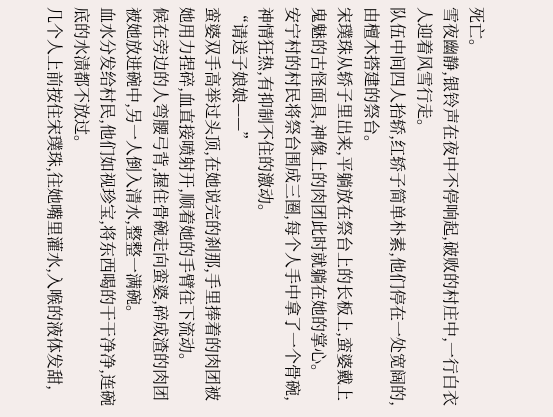死亡。
雪夜幽静,银铃声在夜中不停响起,破败的村庄中,一行白衣人迎着风雪行走。
队伍中间四人抬轿,红轿子简单朴素,他们停在一处宽阔的,由檀木搭建的祭台。
宋璞珠从轿子里出来,平躺放在祭台上的长板上,蛮婆戴上鬼魅的古怪面具,神像上的肉团此时就躺在她的掌心。
安宁村的村民将祭台围成三圈,每个人手中拿了一个骨碗,神情狂热,有抑制不住的激动。
“请送子娘娘——”
蛮婆双手高举过头顶,在她说完的刹那,手里捧着的肉团被她用力捏碎,血直接喷射开,顺着她的手臂往下流动。
候在旁边的人弯腰弓背,握住骨碗走向蛮婆,碎成渣的肉团被她放进碗中,另一人倒入清水,整整一满碗。
血水分发给村民,他们如视珍宝,将东西喝的干干净净,连碗底的水渍都不放过。
几个人上前按住宋璞珠,往她嘴里灌水,入喉的液体发甜,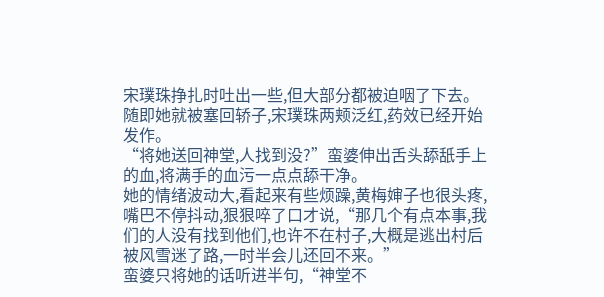宋璞珠挣扎时吐出一些,但大部分都被迫咽了下去。
随即她就被塞回轿子,宋璞珠两颊泛红,药效已经开始发作。
“将她送回神堂,人找到没?”蛮婆伸出舌头舔舐手上的血,将满手的血污一点点舔干净。
她的情绪波动大,看起来有些烦躁,黄梅婶子也很头疼,嘴巴不停抖动,狠狠啐了口才说,“那几个有点本事,我们的人没有找到他们,也许不在村子,大概是逃出村后被风雪迷了路,一时半会儿还回不来。”
蛮婆只将她的话听进半句,“神堂不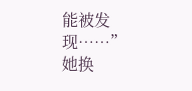能被发现……”
她换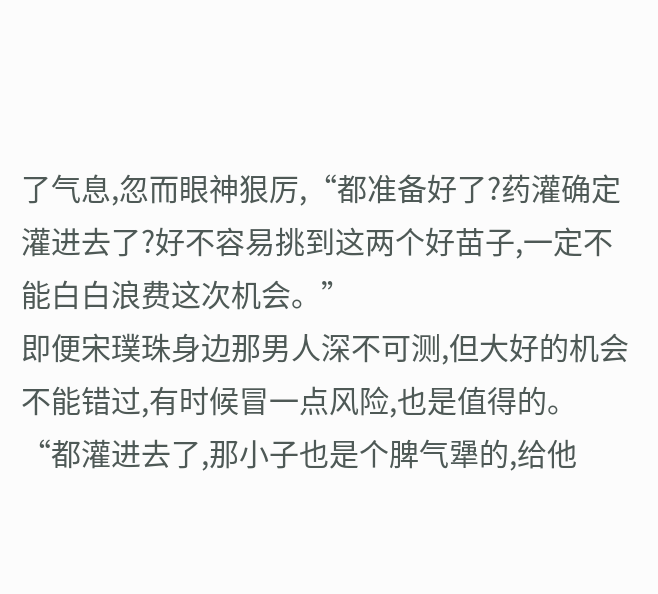了气息,忽而眼神狠厉,“都准备好了?药灌确定灌进去了?好不容易挑到这两个好苗子,一定不能白白浪费这次机会。”
即便宋璞珠身边那男人深不可测,但大好的机会不能错过,有时候冒一点风险,也是值得的。
“都灌进去了,那小子也是个脾气犟的,给他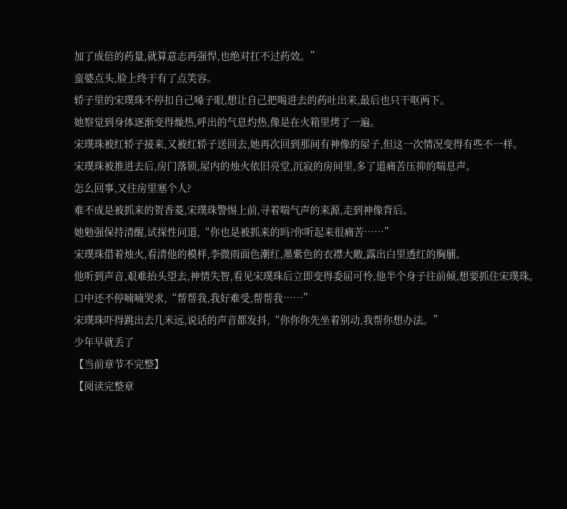加了成倍的药量,就算意志再强悍,也绝对扛不过药效。”
蛮婆点头,脸上终于有了点笑容。
轿子里的宋璞珠不停扣自己嗓子眼,想让自己把喝进去的药吐出来,最后也只干呕两下。
她察觉到身体逐渐变得燥热,呼出的气息灼热,像是在火箱里烤了一遍。
宋璞珠被红轿子接来,又被红轿子送回去,她再次回到那间有神像的屋子,但这一次情况变得有些不一样。
宋璞珠被推进去后,房门落锁,屋内的烛火依旧亮堂,沉寂的房间里,多了道痛苦压抑的喘息声。
怎么回事,又往房里塞个人?
难不成是被抓来的贺香菱,宋璞珠警惕上前,寻着喘气声的来源,走到神像背后。
她勉强保持清醒,试探性问道,“你也是被抓来的吗?你听起来很痛苦……”
宋璞珠借着烛火,看清他的模样,李微雨面色潮红,墨紫色的衣襟大敞,露出白里透红的胸脯。
他听到声音,艰难抬头望去,神情失智,看见宋璞珠后立即变得委屈可怜,他半个身子往前倾,想要抓住宋璞珠。
口中还不停喃喃哭求,“帮帮我,我好难受,帮帮我……”
宋璞珠吓得跳出去几米远,说话的声音都发抖,“你你你先坐着别动,我帮你想办法。”
少年早就丢了
【当前章节不完整】
【阅读完整章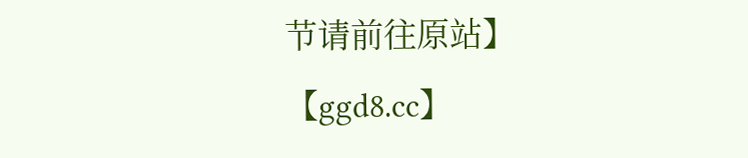节请前往原站】
【ggd8.cc】